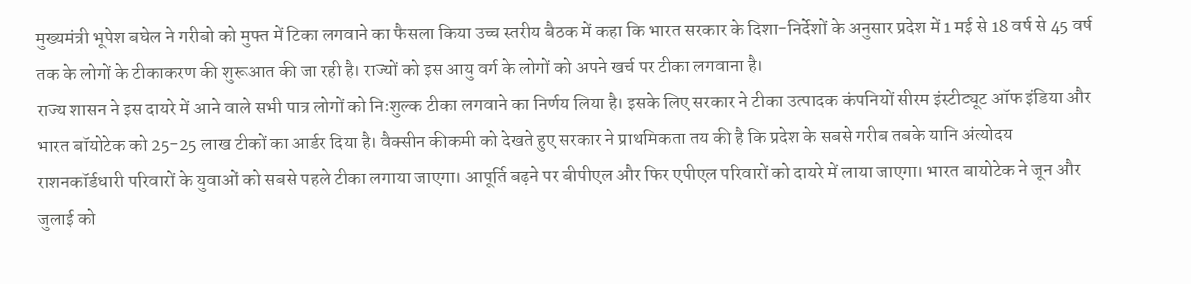मुख्यमंत्री भूपेश बघेल ने गरीबो को मुफ्त में टिका लगवाने का फैसला किया उच्च स्तरीय बैठक में कहा कि भारत सरकार के दिशा-निर्देशों के अनुसार प्रदेश में 1 मई से 18 वर्ष से 45 वर्ष तक के लोगों के टीकाकरण की शुरूआत की जा रही है। राज्यों को इस आयु वर्ग के लोगों को अपने खर्च पर टीका लगवाना है।
राज्य शासन ने इस दायरे में आने वाले सभी पात्र लोगों को निःशुल्क टीका लगवाने का निर्णय लिया है। इसके लिए सरकार ने टीका उत्पादक कंपनियों सीरम इंस्टीट्यूट ऑफ इंडिया और भारत बॉयोटेक को 25-25 लाख टीकों का आर्डर दिया है। वैक्सीन कीकमी को देखते हुए सरकार ने प्राथमिकता तय की है कि प्रदेश के सबसे गरीब तबके यानि अंत्योदय राशनकॉर्डधारी परिवारों के युवाओं को सबसे पहले टीका लगाया जाएगा। आपूर्ति बढ़ने पर बीपीएल और फिर एपीएल परिवारों को दायरे में लाया जाएगा। भारत बायोटेक ने जून और जुलाई को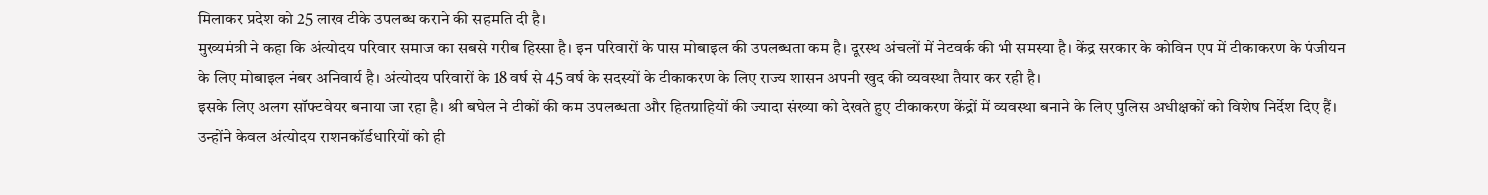मिलाकर प्रदेश को 25 लाख टीके उपलब्ध कराने की सहमति दी है।
मुख्यमंत्री ने कहा कि अंत्योदय परिवार समाज का सबसे गरीब हिस्सा है। इन परिवारों के पास मोबाइल की उपलब्धता कम है। दूरस्थ अंचलों में नेटवर्क की भी समस्या है। केंद्र सरकार के कोविन एप में टीकाकरण के पंजीयन के लिए मोबाइल नंबर अनिवार्य है। अंत्योदय परिवारों के 18 वर्ष से 45 वर्ष के सदस्यों के टीकाकरण के लिए राज्य शासन अपनी खुद की व्यवस्था तैयार कर रही है।
इसके लिए अलग सॉफ्टवेयर बनाया जा रहा है। श्री बघेल ने टीकों की कम उपलब्धता और हितग्राहियों की ज्यादा संख्या को देखते हुए टीकाकरण केंद्रों में व्यवस्था बनाने के लिए पुलिस अधीक्षकों को विशेष निर्देश दिए हैं। उन्होंने केवल अंत्योदय राशनकॉर्डधारियों को ही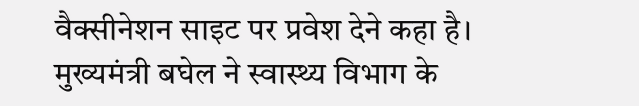वैक्सीनेशन साइट पर प्रवेश देने कहा है।
मुख्यमंत्री बघेल ने स्वास्थ्य विभाग के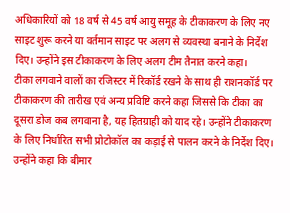अधिकारियों को 18 वर्ष से 45 वर्ष आयु समूह के टीकाकरण के लिए नए साइट शुरू करने या वर्तमान साइट पर अलग से व्यवस्था बनाने के निर्देश दिए। उन्होंने इस टीकाकरण के लिए अलग टीम तैनात करने कहा।
टीका लगवाने वालों का रजिस्टर में रिकॉर्ड रखने के साथ ही राशनकॉर्ड पर टीकाकरण की तारीख एवं अन्य प्रविष्टि करने कहा जिससे कि टीका का दूसरा डोज कब लगवाना है, यह हितग्राही को याद रहे। उन्होंने टीकाकरण के लिए निर्धारित सभी प्रोटोकॉल का कड़ाई से पालन करने के निर्देश दिए। उन्होंने कहा कि बीमार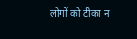लोगों को टीका न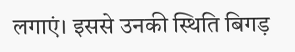लगाएं। इससे उनकी स्थिति बिगड़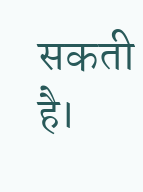सकती है।